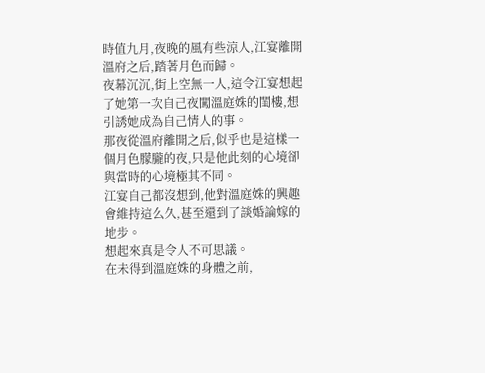時值九月,夜晚的風有些涼人,江宴離開溫府之后,踏著月色而歸。
夜幕沉沉,街上空無一人,這令江宴想起了她第一次自己夜闖溫庭姝的閨樓,想引誘她成為自己情人的事。
那夜從溫府離開之后,似乎也是這樣一個月色朦朧的夜,只是他此刻的心境卻與當時的心境極其不同。
江宴自己都沒想到,他對溫庭姝的興趣會維持這么久,甚至還到了談婚論嫁的地步。
想起來真是令人不可思議。
在未得到溫庭姝的身體之前,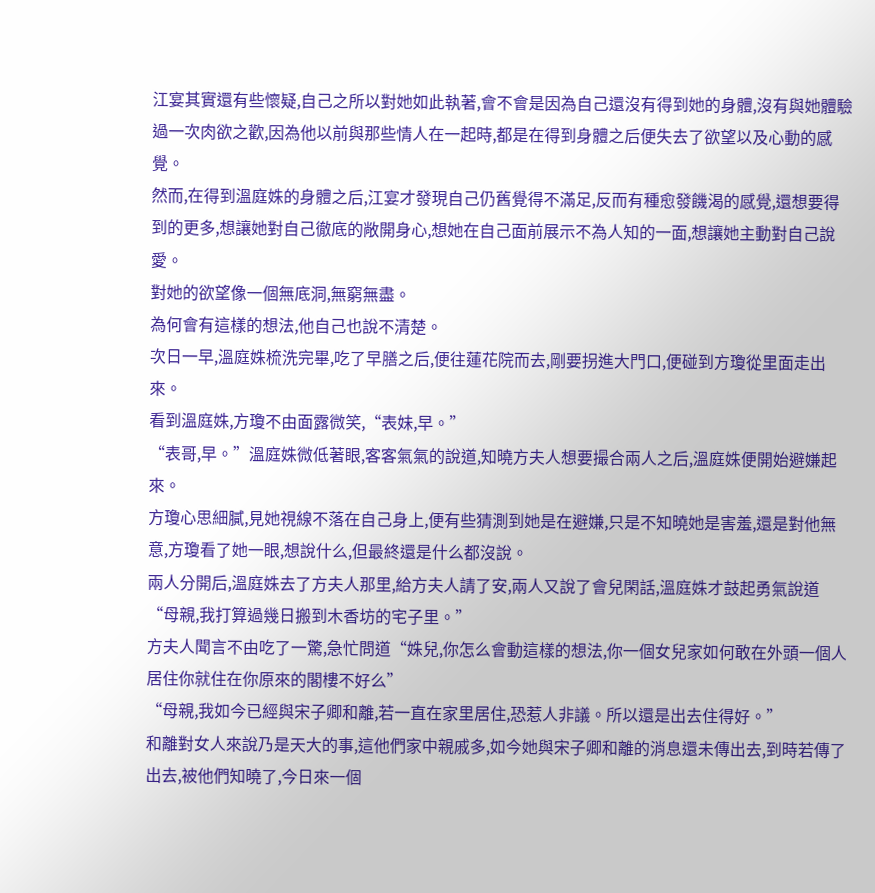江宴其實還有些懷疑,自己之所以對她如此執著,會不會是因為自己還沒有得到她的身體,沒有與她體驗過一次肉欲之歡,因為他以前與那些情人在一起時,都是在得到身體之后便失去了欲望以及心動的感覺。
然而,在得到溫庭姝的身體之后,江宴才發現自己仍舊覺得不滿足,反而有種愈發饑渴的感覺,還想要得到的更多,想讓她對自己徹底的敞開身心,想她在自己面前展示不為人知的一面,想讓她主動對自己說愛。
對她的欲望像一個無底洞,無窮無盡。
為何會有這樣的想法,他自己也說不清楚。
次日一早,溫庭姝梳洗完畢,吃了早膳之后,便往蓮花院而去,剛要拐進大門口,便碰到方瓊從里面走出來。
看到溫庭姝,方瓊不由面露微笑,“表妹,早。”
“表哥,早。”溫庭姝微低著眼,客客氣氣的說道,知曉方夫人想要撮合兩人之后,溫庭姝便開始避嫌起來。
方瓊心思細膩,見她視線不落在自己身上,便有些猜測到她是在避嫌,只是不知曉她是害羞,還是對他無意,方瓊看了她一眼,想說什么,但最終還是什么都沒說。
兩人分開后,溫庭姝去了方夫人那里,給方夫人請了安,兩人又說了會兒閑話,溫庭姝才鼓起勇氣說道“母親,我打算過幾日搬到木香坊的宅子里。”
方夫人聞言不由吃了一驚,急忙問道“姝兒,你怎么會動這樣的想法,你一個女兒家如何敢在外頭一個人居住你就住在你原來的閣樓不好么”
“母親,我如今已經與宋子卿和離,若一直在家里居住,恐惹人非議。所以還是出去住得好。”
和離對女人來說乃是天大的事,這他們家中親戚多,如今她與宋子卿和離的消息還未傳出去,到時若傳了出去,被他們知曉了,今日來一個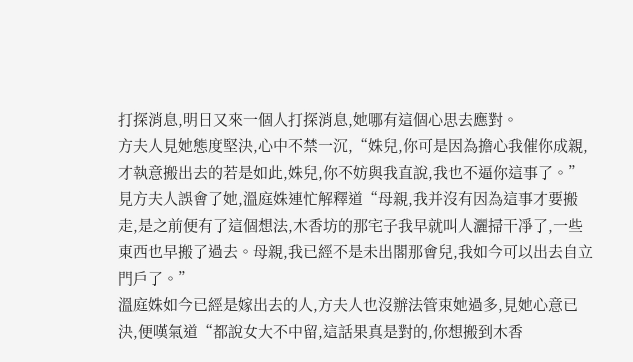打探消息,明日又來一個人打探消息,她哪有這個心思去應對。
方夫人見她態度堅決,心中不禁一沉,“姝兒,你可是因為擔心我催你成親,才執意搬出去的若是如此,姝兒,你不妨與我直說,我也不逼你這事了。”
見方夫人誤會了她,溫庭姝連忙解釋道“母親,我并沒有因為這事才要搬走,是之前便有了這個想法,木香坊的那宅子我早就叫人灑掃干凈了,一些東西也早搬了過去。母親,我已經不是未出閣那會兒,我如今可以出去自立門戶了。”
溫庭姝如今已經是嫁出去的人,方夫人也沒辦法管束她過多,見她心意已決,便嘆氣道“都說女大不中留,這話果真是對的,你想搬到木香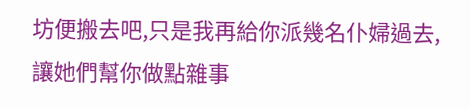坊便搬去吧,只是我再給你派幾名仆婦過去,讓她們幫你做點雜事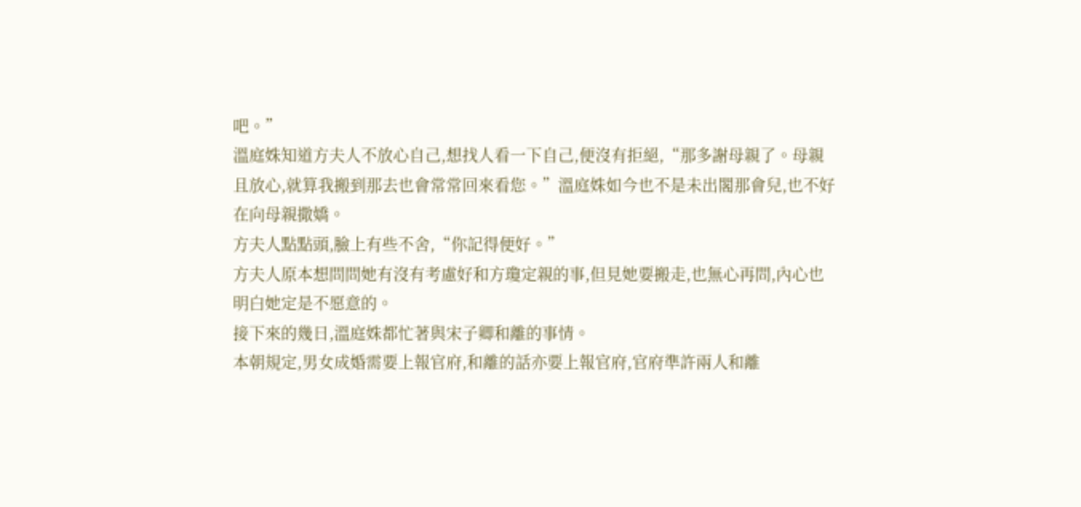吧。”
溫庭姝知道方夫人不放心自己,想找人看一下自己,便沒有拒絕,“那多謝母親了。母親且放心,就算我搬到那去也會常常回來看您。”溫庭姝如今也不是未出閣那會兒,也不好在向母親撒嬌。
方夫人點點頭,臉上有些不舍,“你記得便好。”
方夫人原本想問問她有沒有考慮好和方瓊定親的事,但見她要搬走,也無心再問,內心也明白她定是不愿意的。
接下來的幾日,溫庭姝都忙著與宋子卿和離的事情。
本朝規定,男女成婚需要上報官府,和離的話亦要上報官府,官府準許兩人和離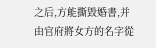之后,方能撕毀婚書,并由官府將女方的名字從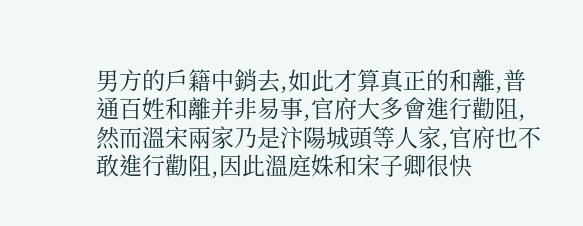男方的戶籍中銷去,如此才算真正的和離,普通百姓和離并非易事,官府大多會進行勸阻,然而溫宋兩家乃是汴陽城頭等人家,官府也不敢進行勸阻,因此溫庭姝和宋子卿很快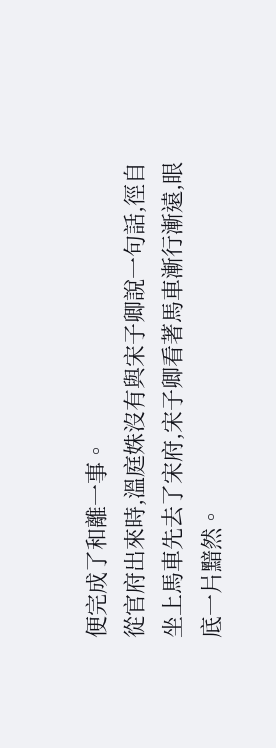便完成了和離一事。
從官府出來時,溫庭姝沒有與宋子卿說一句話,徑自坐上馬車先去了宋府,宋子卿看著馬車漸行漸遠,眼底一片黯然。